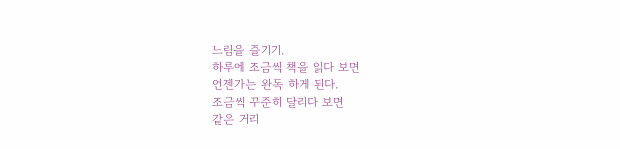느림을 즐기기.
하루에 조금씩 책을 읽다 보면
언젠가는 완독 하게 된다.
조금씩 꾸준히 달리다 보면
같은 거리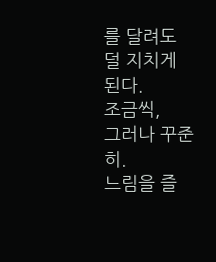를 달려도 덜 지치게 된다.
조금씩,
그러나 꾸준히.
느림을 즐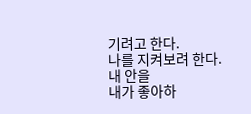기려고 한다.
나를 지켜보려 한다.
내 안을
내가 좋아하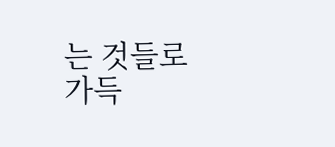는 것들로
가득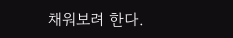채워보려 한다.